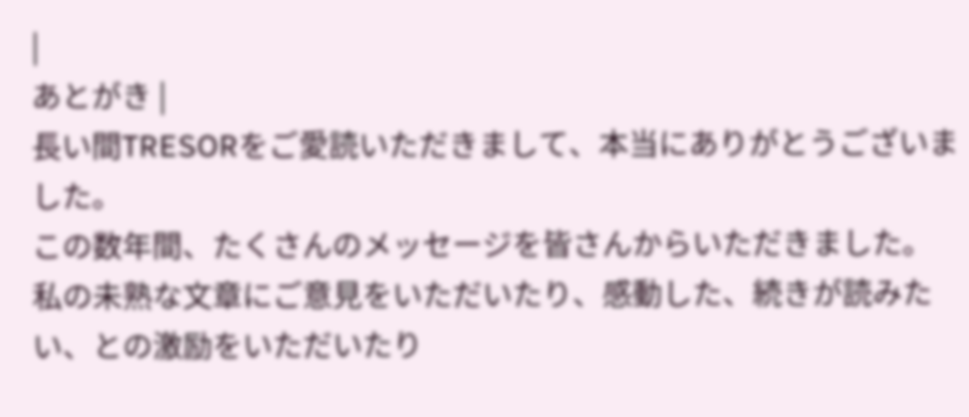|
あとがき |
長い間TRESORをご愛読いただきまして、本当にありがとうございました。
この数年間、たくさんのメッセージを皆さんからいただきました。
私の未熟な文章にご意見をいただいたり、感動した、続きが読みたい、との激励をいただいたり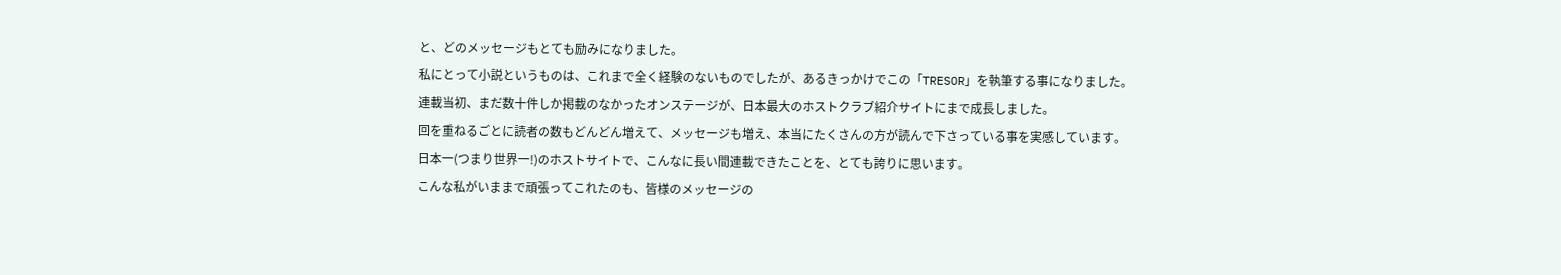と、どのメッセージもとても励みになりました。
私にとって小説というものは、これまで全く経験のないものでしたが、あるきっかけでこの「TRESOR」を執筆する事になりました。
連載当初、まだ数十件しか掲載のなかったオンステージが、日本最大のホストクラブ紹介サイトにまで成長しました。
回を重ねるごとに読者の数もどんどん増えて、メッセージも増え、本当にたくさんの方が読んで下さっている事を実感しています。
日本一(つまり世界一!)のホストサイトで、こんなに長い間連載できたことを、とても誇りに思います。
こんな私がいままで頑張ってこれたのも、皆様のメッセージの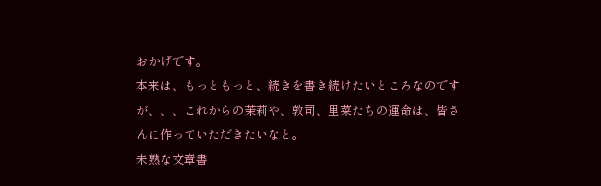おかげです。
本来は、もっともっと、続きを書き続けたいところなのですが、、、これからの茉莉や、敦司、里菜たちの運命は、皆さんに作っていただきたいなと。
未熟な文章書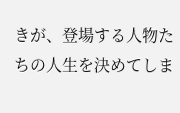きが、登場する人物たちの人生を決めてしま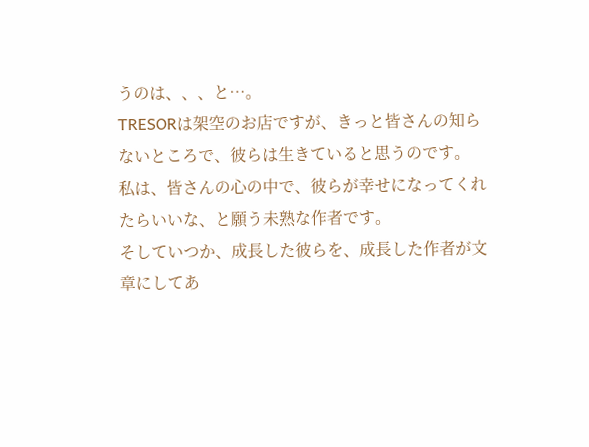うのは、、、と…。
TRESORは架空のお店ですが、きっと皆さんの知らないところで、彼らは生きていると思うのです。
私は、皆さんの心の中で、彼らが幸せになってくれたらいいな、と願う未熟な作者です。
そしていつか、成長した彼らを、成長した作者が文章にしてあ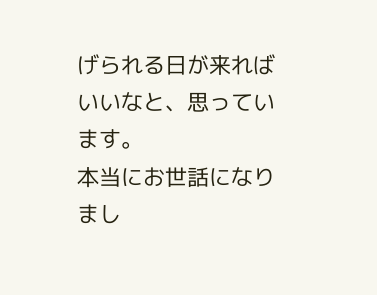げられる日が来ればいいなと、思っています。
本当にお世話になりまし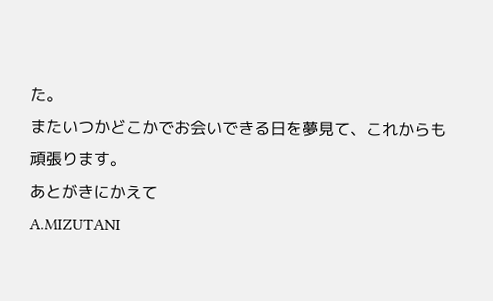た。
またいつかどこかでお会いできる日を夢見て、これからも頑張ります。
あとがきにかえて
A.MIZUTANI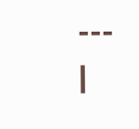---
|